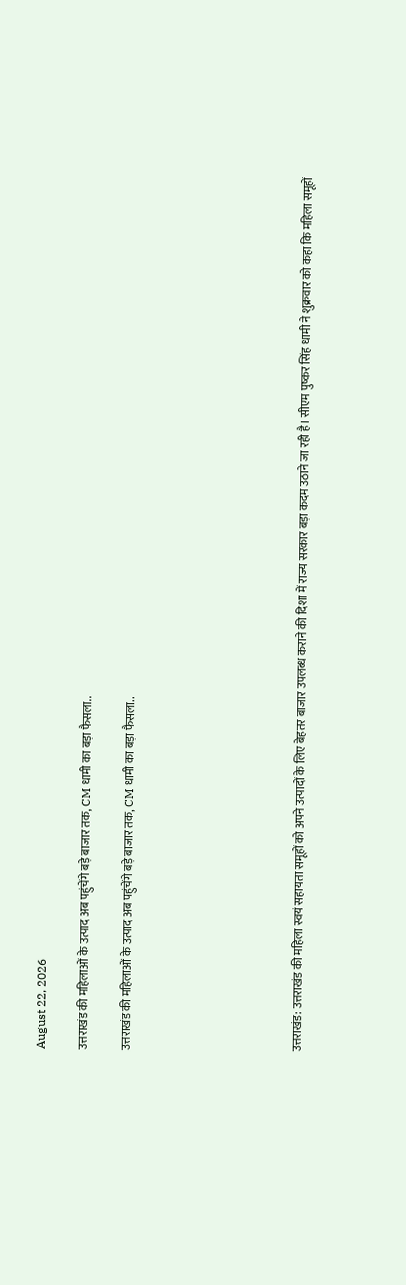August 22, 2026

उत्तराखंड की महिलाओं के उत्पाद अब पहुंचेंगे बड़े बाजार तक, CM धामी का बड़ा फैसला..

उत्तराखंड की महिलाओं के उत्पाद अब पहुंचेंगे बड़े बाजार तक, CM धामी का बड़ा फैसला..







उत्तराखंड: उत्तराखंड की महिला स्वयं सहायता समूहों को अपने उत्पादों के लिए बेहतर बाजार उपलब्ध कराने की दिशा में राज्य सरकार बड़ा कदम उठाने जा रही है। सीएम पुष्कर सिंह धामी ने शुक्रवार को कहा कि महिला समूहों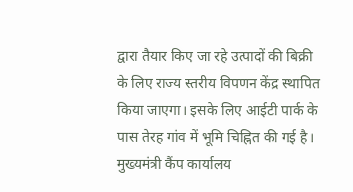द्वारा तैयार किए जा रहे उत्पादों की बिक्री के लिए राज्य स्तरीय विपणन केंद्र स्थापित किया जाएगा। इसके लिए आईटी पार्क के पास तेरह गांव में भूमि चिह्नित की गई है। मुख्यमंत्री कैंप कार्यालय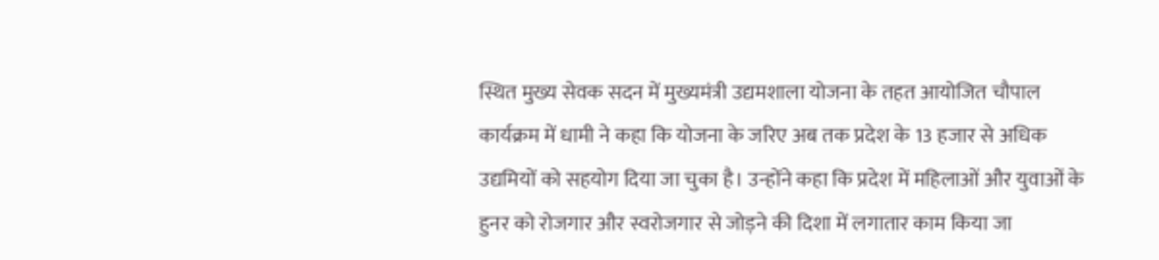स्थित मुख्य सेवक सदन में मुख्यमंत्री उद्यमशाला योजना के तहत आयोजित चौपाल कार्यक्रम में धामी ने कहा कि योजना के जरिए अब तक प्रदेश के 13 हजार से अधिक उद्यमियों को सहयोग दिया जा चुका है। उन्होंने कहा कि प्रदेश में महिलाओं और युवाओं के हुनर को रोजगार और स्वरोजगार से जोड़ने की दिशा में लगातार काम किया जा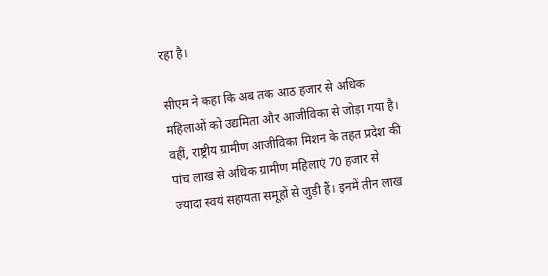रहा है।

सीएम ने कहा कि अब तक आठ हजार से अधिक महिलाओं को उद्यमिता और आजीविका से जोड़ा गया है। वहीं, राष्ट्रीय ग्रामीण आजीविका मिशन के तहत प्रदेश की पांच लाख से अधिक ग्रामीण महिलाएं 70 हजार से ज्यादा स्वयं सहायता समूहों से जुड़ी हैं। इनमें तीन लाख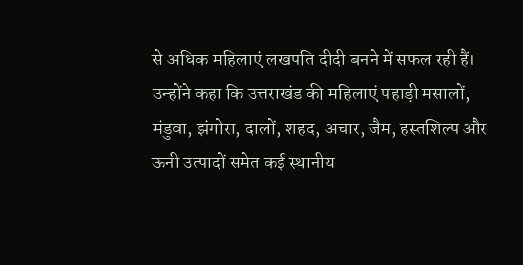से अधिक महिलाएं लखपति दीदी बनने में सफल रही हैं। उन्होंने कहा कि उत्तराखंड की महिलाएं पहाड़ी मसालों, मंडुवा, झंगोरा, दालों, शहद, अचार, जैम, हस्तशिल्प और ऊनी उत्पादों समेत कई स्थानीय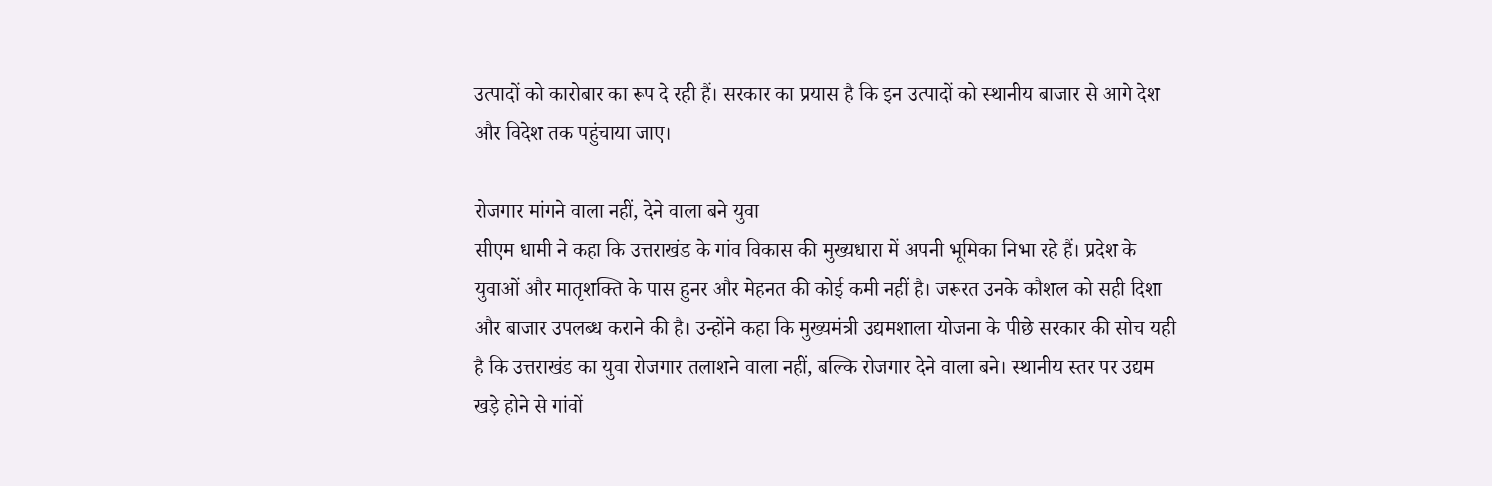उत्पादों को कारोबार का रूप दे रही हैं। सरकार का प्रयास है कि इन उत्पादों को स्थानीय बाजार से आगे देश और विदेश तक पहुंचाया जाए।

रोजगार मांगने वाला नहीं, देने वाला बने युवा
सीएम धामी ने कहा कि उत्तराखंड के गांव विकास की मुख्यधारा में अपनी भूमिका निभा रहे हैं। प्रदेश के युवाओं और मातृशक्ति के पास हुनर और मेहनत की कोई कमी नहीं है। जरूरत उनके कौशल को सही दिशा और बाजार उपलब्ध कराने की है। उन्होंने कहा कि मुख्यमंत्री उद्यमशाला योजना के पीछे सरकार की सोच यही है कि उत्तराखंड का युवा रोजगार तलाशने वाला नहीं, बल्कि रोजगार देने वाला बने। स्थानीय स्तर पर उद्यम खड़े होने से गांवों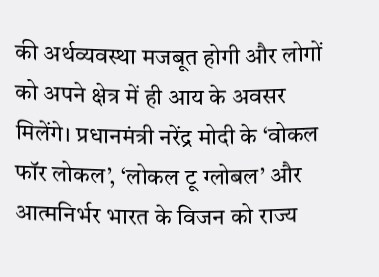की अर्थव्यवस्था मजबूत होगी और लोगों को अपने क्षेत्र में ही आय के अवसर मिलेंगे। प्रधानमंत्री नरेंद्र मोदी के ‘वोकल फॉर लोकल’, ‘लोकल टू ग्लोबल’ और आत्मनिर्भर भारत के विजन को राज्य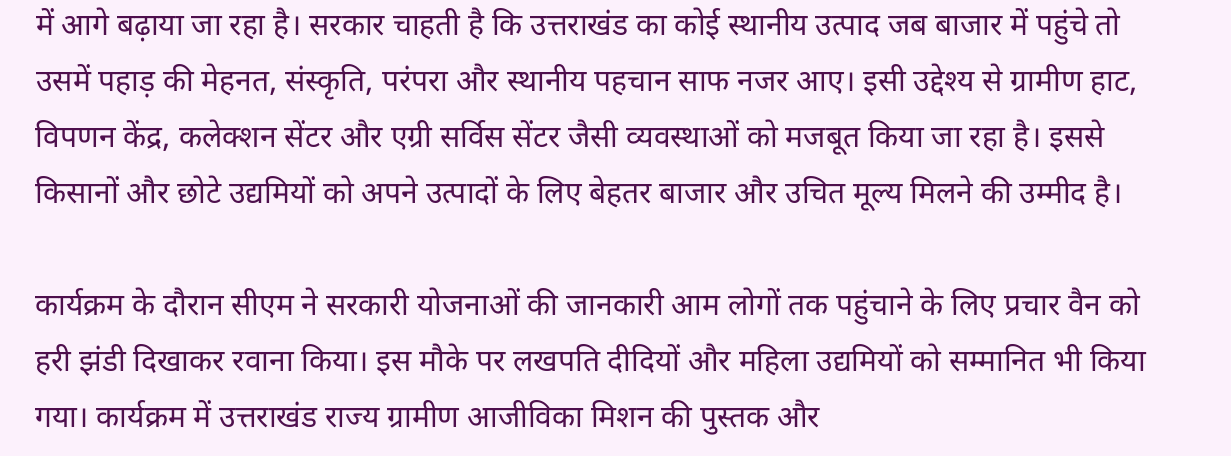में आगे बढ़ाया जा रहा है। सरकार चाहती है कि उत्तराखंड का कोई स्थानीय उत्पाद जब बाजार में पहुंचे तो उसमें पहाड़ की मेहनत, संस्कृति, परंपरा और स्थानीय पहचान साफ नजर आए। इसी उद्देश्य से ग्रामीण हाट, विपणन केंद्र, कलेक्शन सेंटर और एग्री सर्विस सेंटर जैसी व्यवस्थाओं को मजबूत किया जा रहा है। इससे किसानों और छोटे उद्यमियों को अपने उत्पादों के लिए बेहतर बाजार और उचित मूल्य मिलने की उम्मीद है।

कार्यक्रम के दौरान सीएम ने सरकारी योजनाओं की जानकारी आम लोगों तक पहुंचाने के लिए प्रचार वैन को हरी झंडी दिखाकर रवाना किया। इस मौके पर लखपति दीदियों और महिला उद्यमियों को सम्मानित भी किया गया। कार्यक्रम में उत्तराखंड राज्य ग्रामीण आजीविका मिशन की पुस्तक और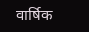वार्षिक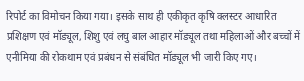रिपोर्ट का विमोचन किया गया। इसके साथ ही एकीकृत कृषि क्लस्टर आधारित प्रशिक्षण एवं मॉड्यूल, शिशु एवं लघु बाल आहार मॉड्यूल तथा महिलाओं और बच्चों में एनीमिया की रोकथाम एवं प्रबंधन से संबंधित मॉड्यूल भी जारी किए गए।